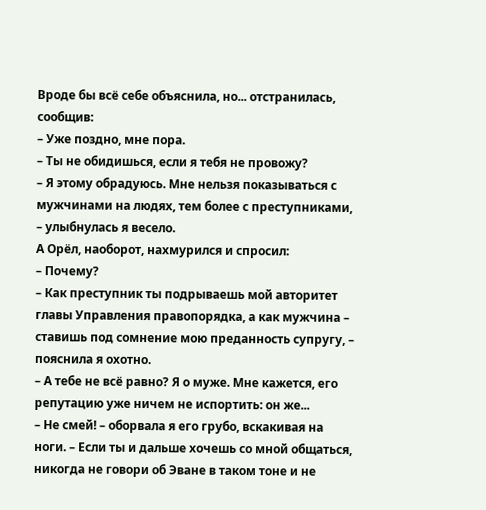Вроде бы всё себе объяснила, но... отстранилась, сообщив:
– Уже поздно, мне пора.
– Ты не обидишься, если я тебя не провожу?
– Я этому обрадуюсь. Мне нельзя показываться с мужчинами на людях, тем более с преступниками, – улыбнулась я весело.
А Орёл, наоборот, нахмурился и спросил:
– Почему?
– Как преступник ты подрываешь мой авторитет главы Управления правопорядка, а как мужчина – ставишь под сомнение мою преданность супругу, – пояснила я охотно.
– А тебе не всё равно? Я о муже. Мне кажется, его репутацию уже ничем не испортить: он же...
– Не смей! – оборвала я его грубо, вскакивая на ноги. – Если ты и дальше хочешь со мной общаться, никогда не говори об Эване в таком тоне и не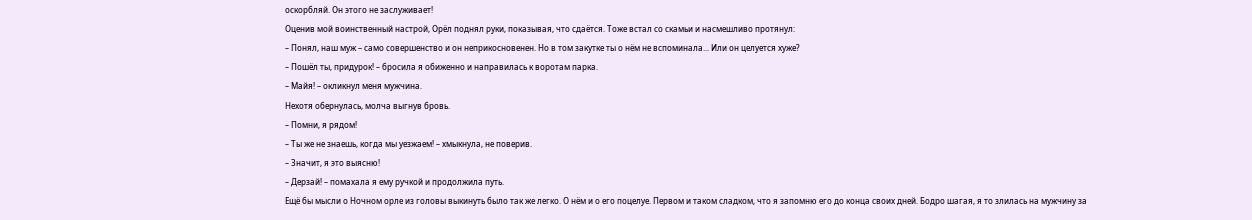оскорбляй. Он этого не заслуживает!
Оценив мой воинственный настрой, Орёл поднял руки, показывая, что сдаётся. Тоже встал со скамьи и насмешливо протянул:
– Понял, наш муж – само совершенство и он неприкосновенен. Но в том закутке ты о нём не вспоминала... Или он целуется хуже?
– Пошёл ты, придурок! – бросила я обиженно и направилась к воротам парка.
– Майя! – окликнул меня мужчина.
Нехотя обернулась, молча выгнув бровь.
– Помни, я рядом!
– Ты же не знаешь, когда мы уезжаем! – хмыкнула, не поверив.
– Значит, я это выясню!
– Дерзай! – помахала я ему ручкой и продолжила путь.
Ещё бы мысли о Ночном орле из головы выкинуть было так же легко. О нём и о его поцелуе. Первом и таком сладком, что я запомню его до конца своих дней. Бодро шагая, я то злилась на мужчину за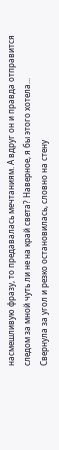насмешливую фразу, то предавалась мечтаниям. А вдруг он и правда отправится следом за мной чуть ли не на край света? Наверное, я бы этого хотела...
Свернула за угол и резко остановилась, словно на стену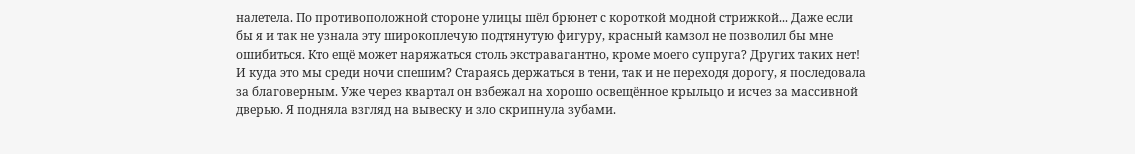налетела. По противоположной стороне улицы шёл брюнет с короткой модной стрижкой... Даже если бы я и так не узнала эту широкоплечую подтянутую фигуру, красный камзол не позволил бы мне ошибиться. Кто ещё может наряжаться столь экстравагантно, кроме моего супруга? Других таких нет!
И куда это мы среди ночи спешим? Стараясь держаться в тени, так и не переходя дорогу, я последовала за благоверным. Уже через квартал он взбежал на хорошо освещённое крыльцо и исчез за массивной дверью. Я подняла взгляд на вывеску и зло скрипнула зубами.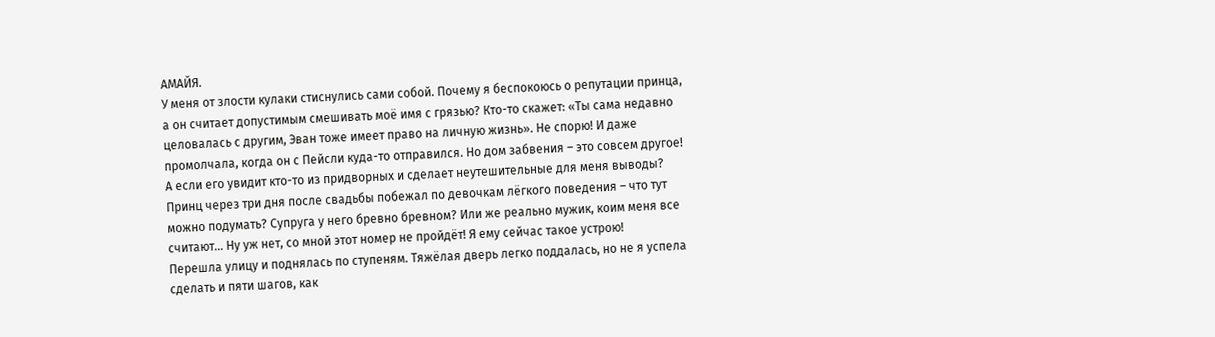АМАЙЯ.
У меня от злости кулаки стиснулись сами собой. Почему я беспокоюсь о репутации принца, а он считает допустимым смешивать моё имя с грязью? Кто-то скажет: «Ты сама недавно целовалась с другим, Эван тоже имеет право на личную жизнь». Не спорю! И даже промолчала, когда он с Пейсли куда-то отправился. Но дом забвения – это совсем другое!
А если его увидит кто-то из придворных и сделает неутешительные для меня выводы? Принц через три дня после свадьбы побежал по девочкам лёгкого поведения – что тут можно подумать? Супруга у него бревно бревном? Или же реально мужик, коим меня все считают… Ну уж нет, со мной этот номер не пройдёт! Я ему сейчас такое устрою!
Перешла улицу и поднялась по ступеням. Тяжёлая дверь легко поддалась, но не я успела сделать и пяти шагов, как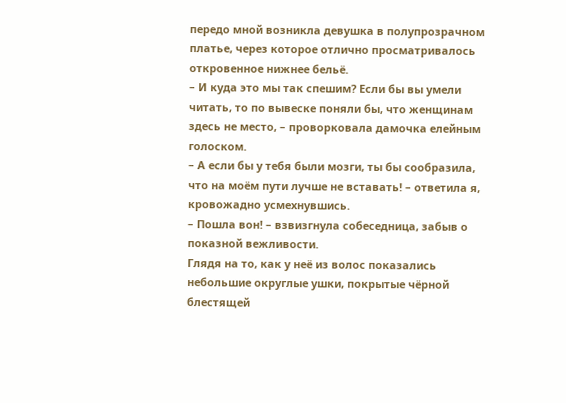передо мной возникла девушка в полупрозрачном платье, через которое отлично просматривалось откровенное нижнее бельё.
– И куда это мы так спешим? Если бы вы умели читать, то по вывеске поняли бы, что женщинам здесь не место, – проворковала дамочка елейным голоском.
– А если бы у тебя были мозги, ты бы сообразила, что на моём пути лучше не вставать! – ответила я, кровожадно усмехнувшись.
– Пошла вон! – взвизгнула собеседница, забыв о показной вежливости.
Глядя на то, как у неё из волос показались небольшие округлые ушки, покрытые чёрной блестящей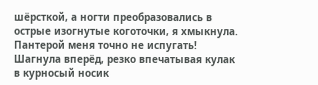шёрсткой, а ногти преобразовались в острые изогнутые коготочки, я хмыкнула. Пантерой меня точно не испугать! Шагнула вперёд, резко впечатывая кулак в курносый носик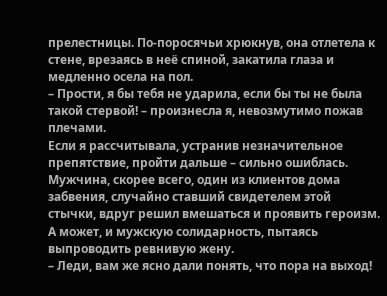прелестницы. По-поросячьи хрюкнув, она отлетела к стене, врезаясь в неё спиной, закатила глаза и медленно осела на пол.
– Прости, я бы тебя не ударила, если бы ты не была такой стервой! – произнесла я, невозмутимо пожав плечами.
Если я рассчитывала, устранив незначительное препятствие, пройти дальше – сильно ошиблась. Мужчина, скорее всего, один из клиентов дома забвения, случайно ставший свидетелем этой стычки, вдруг решил вмешаться и проявить героизм. А может, и мужскую солидарность, пытаясь выпроводить ревнивую жену.
– Леди, вам же ясно дали понять, что пора на выход!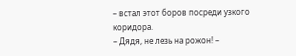– встал этот боров посреди узкого коридора.
– Дядя, не лезь на рожон! –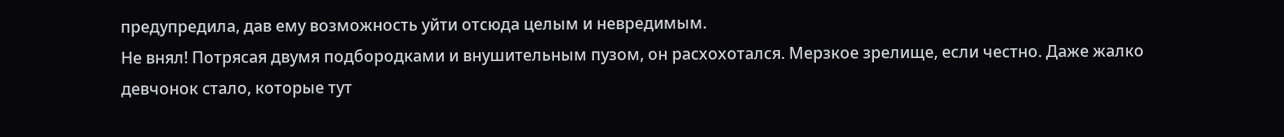предупредила, дав ему возможность уйти отсюда целым и невредимым.
Не внял! Потрясая двумя подбородками и внушительным пузом, он расхохотался. Мерзкое зрелище, если честно. Даже жалко девчонок стало, которые тут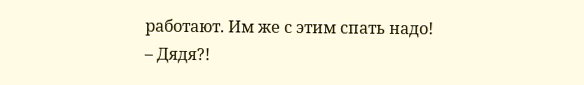работают. Им же с этим спать надо!
– Дядя?!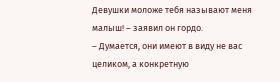Девушки моложе тебя называют меня малыш! – заявил он гордо.
– Думается, они имеют в виду не вас целиком, а конкретную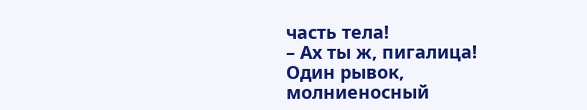часть тела!
– Ах ты ж, пигалица!
Один рывок, молниеносный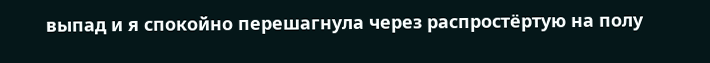выпад и я спокойно перешагнула через распростёртую на полу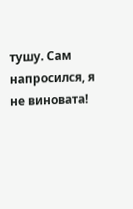тушу. Сам напросился, я не виновата!